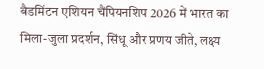बैडमिंटन एशियन चैंपियनशिप 2026 में भारत का मिला-जुला प्रदर्शन, सिंधू और प्रणय जीते, लक्ष्य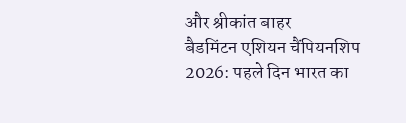और श्रीकांत बाहर
बैडमिंटन एशियन चैंपियनशिप 2026: पहले दिन भारत का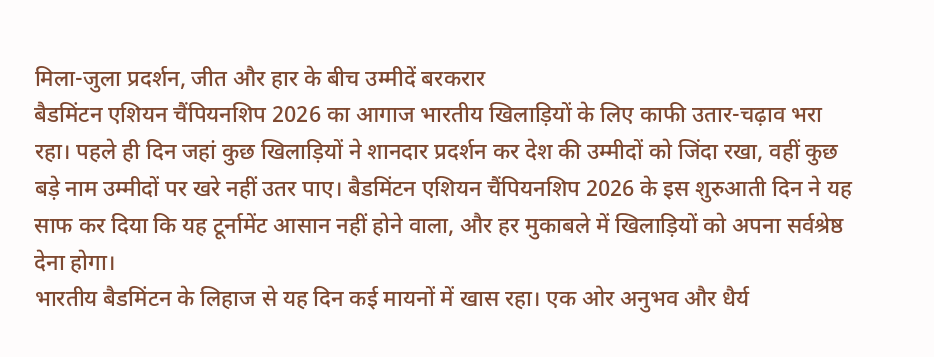मिला-जुला प्रदर्शन, जीत और हार के बीच उम्मीदें बरकरार
बैडमिंटन एशियन चैंपियनशिप 2026 का आगाज भारतीय खिलाड़ियों के लिए काफी उतार-चढ़ाव भरा रहा। पहले ही दिन जहां कुछ खिलाड़ियों ने शानदार प्रदर्शन कर देश की उम्मीदों को जिंदा रखा, वहीं कुछ बड़े नाम उम्मीदों पर खरे नहीं उतर पाए। बैडमिंटन एशियन चैंपियनशिप 2026 के इस शुरुआती दिन ने यह साफ कर दिया कि यह टूर्नामेंट आसान नहीं होने वाला, और हर मुकाबले में खिलाड़ियों को अपना सर्वश्रेष्ठ देना होगा।
भारतीय बैडमिंटन के लिहाज से यह दिन कई मायनों में खास रहा। एक ओर अनुभव और धैर्य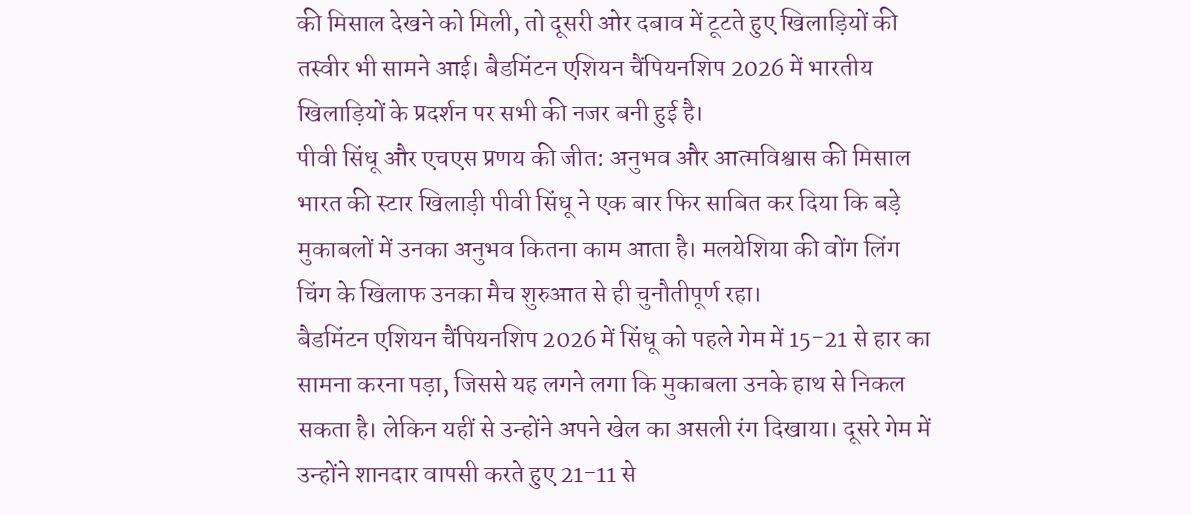की मिसाल देखने को मिली, तो दूसरी ओर दबाव में टूटते हुए खिलाड़ियों की तस्वीर भी सामने आई। बैडमिंटन एशियन चैंपियनशिप 2026 में भारतीय खिलाड़ियों के प्रदर्शन पर सभी की नजर बनी हुई है।
पीवी सिंधू और एचएस प्रणय की जीत: अनुभव और आत्मविश्वास की मिसाल
भारत की स्टार खिलाड़ी पीवी सिंधू ने एक बार फिर साबित कर दिया कि बड़े मुकाबलों में उनका अनुभव कितना काम आता है। मलयेशिया की वोंग लिंग चिंग के खिलाफ उनका मैच शुरुआत से ही चुनौतीपूर्ण रहा।
बैडमिंटन एशियन चैंपियनशिप 2026 में सिंधू को पहले गेम में 15-21 से हार का सामना करना पड़ा, जिससे यह लगने लगा कि मुकाबला उनके हाथ से निकल सकता है। लेकिन यहीं से उन्होंने अपने खेल का असली रंग दिखाया। दूसरे गेम में उन्होंने शानदार वापसी करते हुए 21-11 से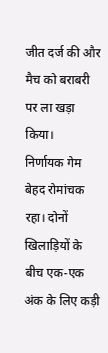जीत दर्ज की और मैच को बराबरी पर ला खड़ा किया।
निर्णायक गेम बेहद रोमांचक रहा। दोनों खिलाड़ियों के बीच एक-एक अंक के लिए कड़ी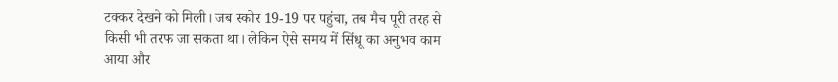टक्कर देखने को मिली। जब स्कोर 19-19 पर पहुंचा, तब मैच पूरी तरह से किसी भी तरफ जा सकता था। लेकिन ऐसे समय में सिंधू का अनुभव काम आया और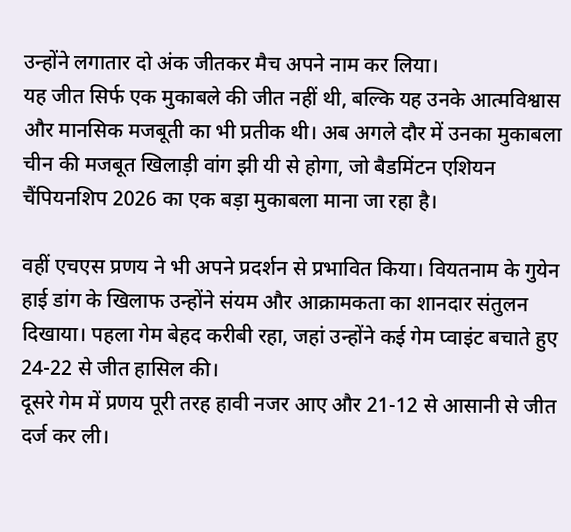उन्होंने लगातार दो अंक जीतकर मैच अपने नाम कर लिया।
यह जीत सिर्फ एक मुकाबले की जीत नहीं थी, बल्कि यह उनके आत्मविश्वास और मानसिक मजबूती का भी प्रतीक थी। अब अगले दौर में उनका मुकाबला चीन की मजबूत खिलाड़ी वांग झी यी से होगा, जो बैडमिंटन एशियन चैंपियनशिप 2026 का एक बड़ा मुकाबला माना जा रहा है।

वहीं एचएस प्रणय ने भी अपने प्रदर्शन से प्रभावित किया। वियतनाम के गुयेन हाई डांग के खिलाफ उन्होंने संयम और आक्रामकता का शानदार संतुलन दिखाया। पहला गेम बेहद करीबी रहा, जहां उन्होंने कई गेम प्वाइंट बचाते हुए 24-22 से जीत हासिल की।
दूसरे गेम में प्रणय पूरी तरह हावी नजर आए और 21-12 से आसानी से जीत दर्ज कर ली।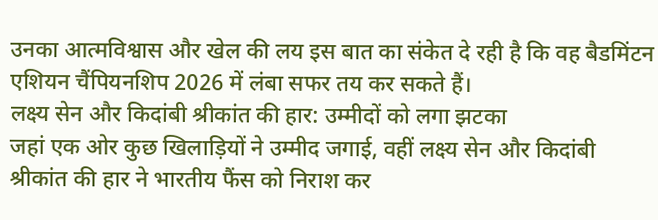उनका आत्मविश्वास और खेल की लय इस बात का संकेत दे रही है कि वह बैडमिंटन एशियन चैंपियनशिप 2026 में लंबा सफर तय कर सकते हैं।
लक्ष्य सेन और किदांबी श्रीकांत की हार: उम्मीदों को लगा झटका
जहां एक ओर कुछ खिलाड़ियों ने उम्मीद जगाई, वहीं लक्ष्य सेन और किदांबी श्रीकांत की हार ने भारतीय फैंस को निराश कर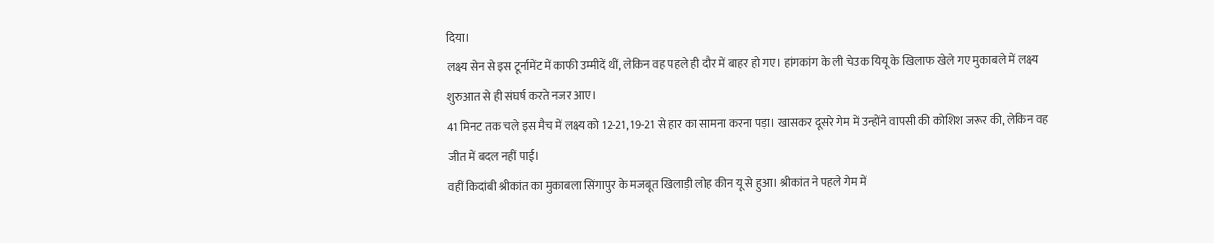दिया।
लक्ष्य सेन से इस टूर्नामेंट में काफी उम्मीदें थीं, लेकिन वह पहले ही दौर में बाहर हो गए। हांगकांग के ली चेउक यियू के खिलाफ खेले गए मुकाबले में लक्ष्य शुरुआत से ही संघर्ष करते नजर आए।
41 मिनट तक चले इस मैच में लक्ष्य को 12-21, 19-21 से हार का सामना करना पड़ा। खासकर दूसरे गेम में उन्होंने वापसी की कोशिश जरूर की, लेकिन वह जीत में बदल नहीं पाई।
वहीं किदांबी श्रीकांत का मुकाबला सिंगापुर के मजबूत खिलाड़ी लोह कीन यू से हुआ। श्रीकांत ने पहले गेम में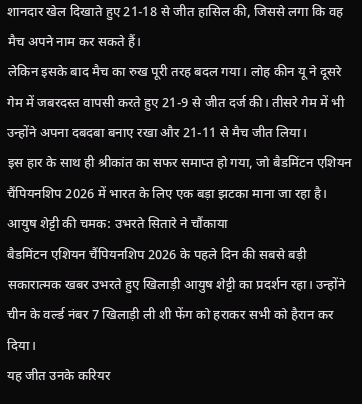शानदार खेल दिखाते हुए 21-18 से जीत हासिल की, जिससे लगा कि वह मैच अपने नाम कर सकते हैं।
लेकिन इसके बाद मैच का रुख पूरी तरह बदल गया। लोह कीन यू ने दूसरे गेम में जबरदस्त वापसी करते हुए 21-9 से जीत दर्ज की। तीसरे गेम में भी उन्होंने अपना दबदबा बनाए रखा और 21-11 से मैच जीत लिया।
इस हार के साथ ही श्रीकांत का सफर समाप्त हो गया, जो बैडमिंटन एशियन चैंपियनशिप 2026 में भारत के लिए एक बड़ा झटका माना जा रहा है।
आयुष शेट्टी की चमक: उभरते सितारे ने चौंकाया
बैडमिंटन एशियन चैंपियनशिप 2026 के पहले दिन की सबसे बड़ी सकारात्मक खबर उभरते हुए खिलाड़ी आयुष शेट्टी का प्रदर्शन रहा। उन्होंने चीन के वर्ल्ड नंबर 7 खिलाड़ी ली शी फेंग को हराकर सभी को हैरान कर दिया।
यह जीत उनके करियर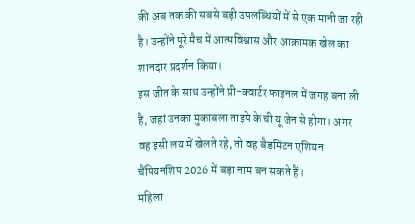की अब तक की सबसे बड़ी उपलब्धियों में से एक मानी जा रही है। उन्होंने पूरे मैच में आत्मविश्वास और आक्रामक खेल का शानदार प्रदर्शन किया।
इस जीत के साथ उन्होंने प्री-क्वार्टर फाइनल में जगह बना ली है, जहां उनका मुकाबला ताइपे के ची यू जेन से होगा। अगर वह इसी लय में खेलते रहे, तो वह बैडमिंटन एशियन चैंपियनशिप 2026 में बड़ा नाम बन सकते हैं।
महिला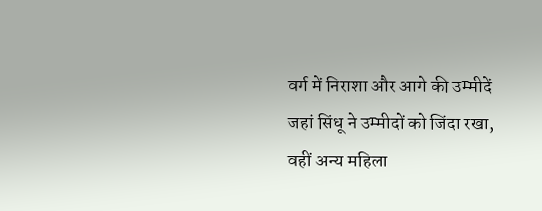वर्ग में निराशा और आगे की उम्मीदें
जहां सिंधू ने उम्मीदों को जिंदा रखा, वहीं अन्य महिला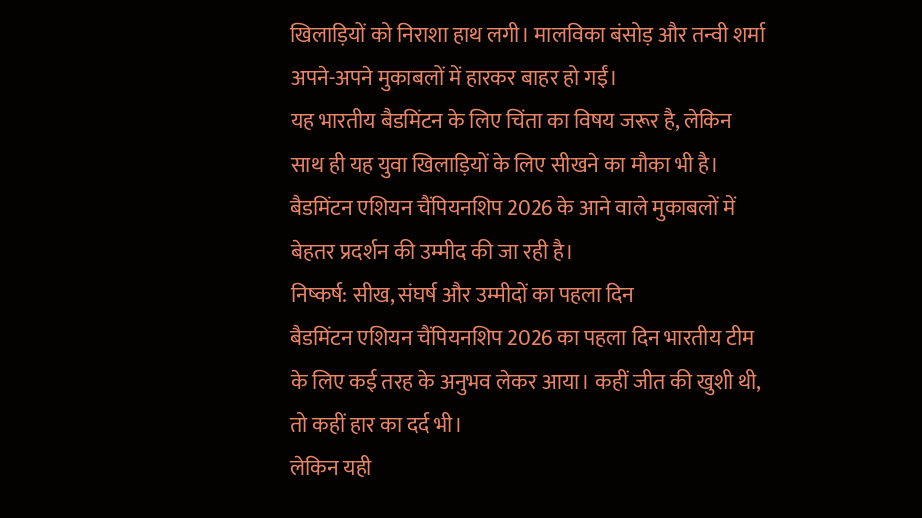खिलाड़ियों को निराशा हाथ लगी। मालविका बंसोड़ और तन्वी शर्मा अपने-अपने मुकाबलों में हारकर बाहर हो गईं।
यह भारतीय बैडमिंटन के लिए चिंता का विषय जरूर है, लेकिन साथ ही यह युवा खिलाड़ियों के लिए सीखने का मौका भी है। बैडमिंटन एशियन चैंपियनशिप 2026 के आने वाले मुकाबलों में बेहतर प्रदर्शन की उम्मीद की जा रही है।
निष्कर्ष: सीख, संघर्ष और उम्मीदों का पहला दिन
बैडमिंटन एशियन चैंपियनशिप 2026 का पहला दिन भारतीय टीम के लिए कई तरह के अनुभव लेकर आया। कहीं जीत की खुशी थी, तो कहीं हार का दर्द भी।
लेकिन यही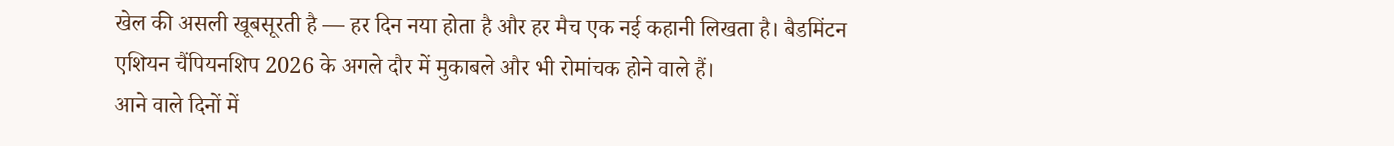खेल की असली खूबसूरती है — हर दिन नया होता है और हर मैच एक नई कहानी लिखता है। बैडमिंटन एशियन चैंपियनशिप 2026 के अगले दौर में मुकाबले और भी रोमांचक होने वाले हैं।
आने वाले दिनों में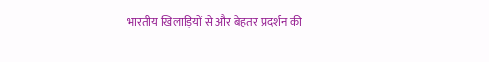भारतीय खिलाड़ियों से और बेहतर प्रदर्शन की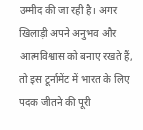उम्मीद की जा रही है। अगर खिलाड़ी अपने अनुभव और आत्मविश्वास को बनाए रखते हैं, तो इस टूर्नामेंट में भारत के लिए पदक जीतने की पूरी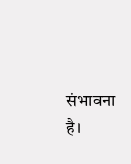संभावना है।